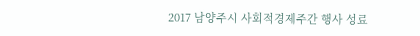2017 남양주시 사회적경제주간 행사 성료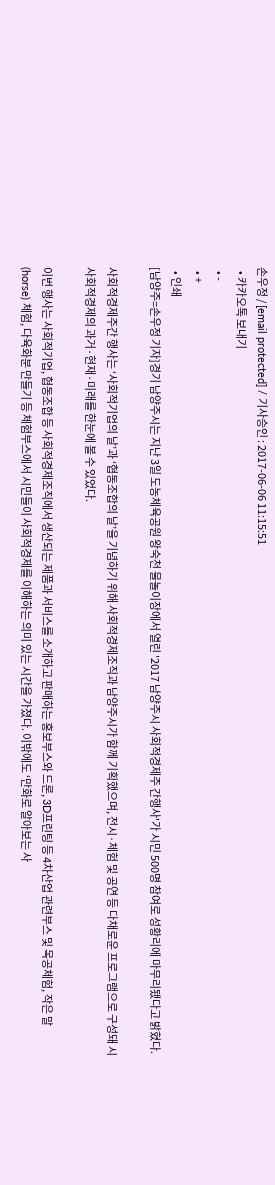손우정 / [email protected] / 기사승인 : 2017-06-06 11:15:51
  • 카카오톡 보내기
  • -
  • +
  • 인쇄
[남양주=손우정 기자]경기 남양주시는 지난 3일 도농체육공원 왕숙천 물놀이장에서 열린 '2017 남양주시 사회적경제주 간행사'가 시민 500명 참여로 성황리에 마무리됐다고 밝혔다.

사회적경제주간 행사는 ‘사회적기업의 날’과 ‘협동조합의 날’을 기념하기 위해 사회적경제조직과 남양주시가 함께 기획했으며, 전시·체험 및 공연 등 다채로운 프로그램으로 구성돼 시 사회적경제의 과거·현재·미래를 한눈에 볼 수 있었다.

이번 행사는 사회적기업, 협동조합 등 사회적경제조직에서 생산되는 제품과 서비스를 소개하고 판매하는 홍보부스와 드론, 3D프린팅 등 4차산업 관련부스 및 목공체험, 작은 말(horse) 체험, 다육화분 만들기 등 체험부스에서 시민들이 사회적경제를 이해하는 의미 있는 시간을 가졌다. 이밖에도 ‘만화로 알아보는 사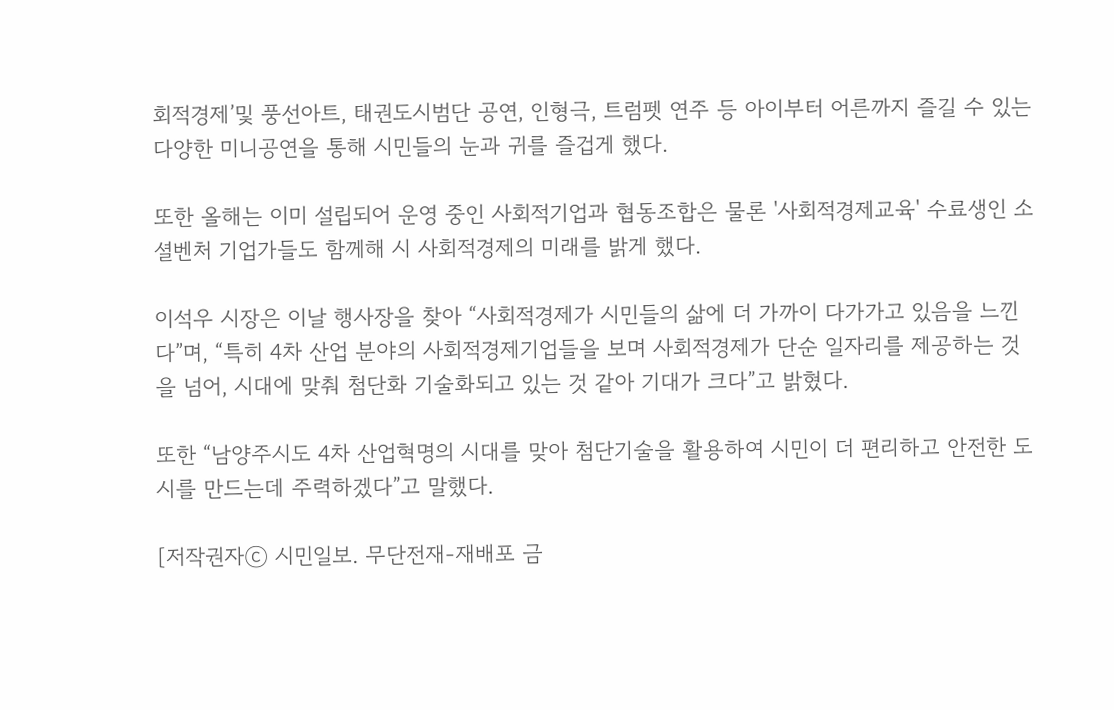회적경제’및 풍선아트, 태권도시범단 공연, 인형극, 트럼펫 연주 등 아이부터 어른까지 즐길 수 있는 다양한 미니공연을 통해 시민들의 눈과 귀를 즐겁게 했다.

또한 올해는 이미 설립되어 운영 중인 사회적기업과 협동조합은 물론 '사회적경제교육' 수료생인 소셜벤처 기업가들도 함께해 시 사회적경제의 미래를 밝게 했다.

이석우 시장은 이날 행사장을 찾아 “사회적경제가 시민들의 삶에 더 가까이 다가가고 있음을 느낀다”며, “특히 4차 산업 분야의 사회적경제기업들을 보며 사회적경제가 단순 일자리를 제공하는 것을 넘어, 시대에 맞춰 첨단화 기술화되고 있는 것 같아 기대가 크다”고 밝혔다.

또한 “남양주시도 4차 산업혁명의 시대를 맞아 첨단기술을 활용하여 시민이 더 편리하고 안전한 도시를 만드는데 주력하겠다”고 말했다.

[저작권자ⓒ 시민일보. 무단전재-재배포 금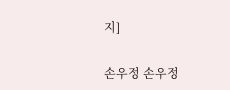지]

손우정 손우정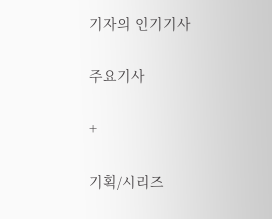기자의 인기기사

주요기사

+

기획/시리즈